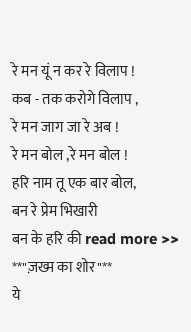रे मन यूं न कर रे विलाप !
कब - तक करोगे विलाप ,
रे मन जाग जा रे अब !
रे मन बोल ,रे मन बोल !
हरि नाम तू एक बार बोल,
बन रे प्रेम भिखारी
बन के हरि की read more >>
**"ज़ख्म का शोर"**
ये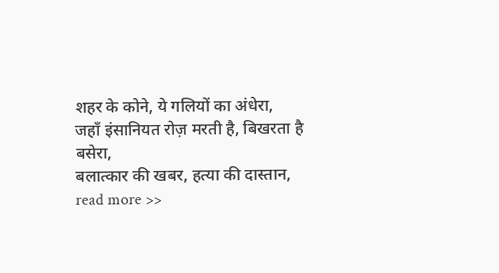शहर के कोने, ये गलियों का अंधेरा,
जहाँ इंसानियत रोज़ मरती है, बिखरता है बसेरा,
बलात्कार की खबर, हत्या की दास्तान,
read more >>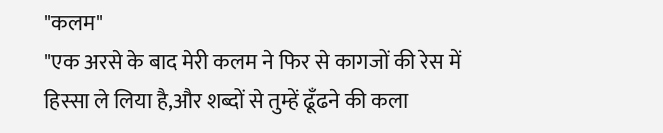"कलम"
"एक अरसे के बाद मेरी कलम ने फिर से कागजों की रेस में हिस्सा ले लिया है,और शब्दों से तुम्हें ढूँढने की कला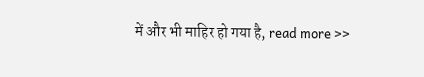में और भी माहिर हो गया है, read more >>